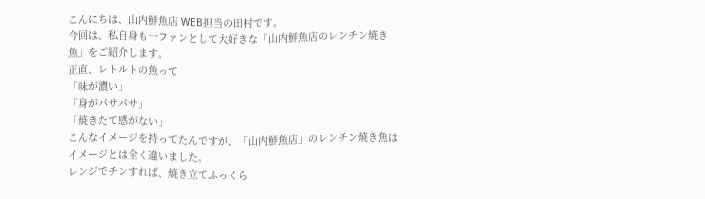こんにちは、山内鮮魚店 WEB担当の田村です。
今回は、私自身も一ファンとして大好きな「山内鮮魚店のレンチン焼き魚」をご紹介します。
正直、レトルトの魚って
「味が濃い」
「身がパサパサ」
「焼きたて感がない」
こんなイメージを持ってたんですが、「山内鮮魚店」のレンチン焼き魚はイメージとは全く違いました。
レンジでチンすれば、焼き立てふっくら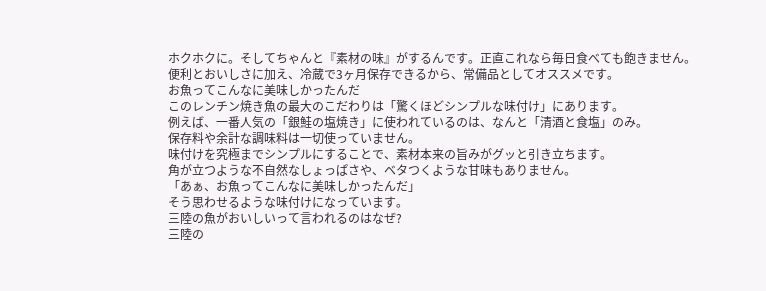ホクホクに。そしてちゃんと『素材の味』がするんです。正直これなら毎日食べても飽きません。
便利とおいしさに加え、冷蔵で3ヶ月保存できるから、常備品としてオススメです。
お魚ってこんなに美味しかったんだ
このレンチン焼き魚の最大のこだわりは「驚くほどシンプルな味付け」にあります。
例えば、一番人気の「銀鮭の塩焼き」に使われているのは、なんと「清酒と食塩」のみ。
保存料や余計な調味料は一切使っていません。
味付けを究極までシンプルにすることで、素材本来の旨みがグッと引き立ちます。
角が立つような不自然なしょっぱさや、ベタつくような甘味もありません。
「あぁ、お魚ってこんなに美味しかったんだ」
そう思わせるような味付けになっています。
三陸の魚がおいしいって言われるのはなぜ?
三陸の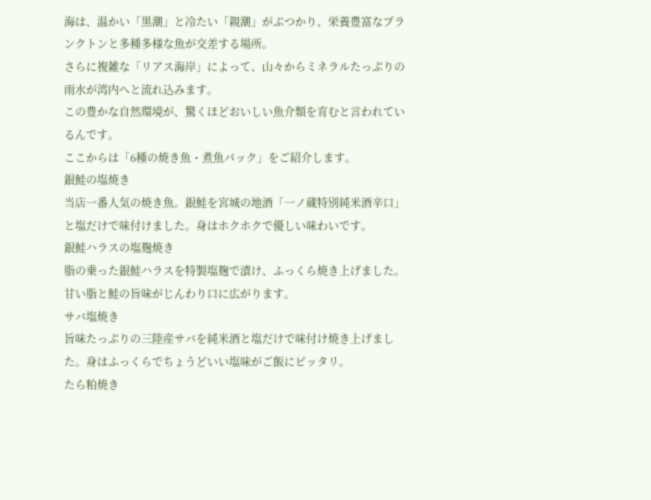海は、温かい「黒潮」と冷たい「親潮」がぶつかり、栄養豊富なプランクトンと多種多様な魚が交差する場所。
さらに複雑な「リアス海岸」によって、山々からミネラルたっぷりの雨水が湾内へと流れ込みます。
この豊かな自然環境が、驚くほどおいしい魚介類を育むと言われているんです。
ここからは「6種の焼き魚・煮魚パック」をご紹介します。
銀鮭の塩焼き
当店一番人気の焼き魚。銀鮭を宮城の地酒「一ノ蔵特別純米酒辛口」と塩だけで味付けました。身はホクホクで優しい味わいです。
銀鮭ハラスの塩麹焼き
脂の乗った銀鮭ハラスを特製塩麹で漬け、ふっくら焼き上げました。甘い脂と鮭の旨味がじんわり口に広がります。
サバ塩焼き
旨味たっぷりの三陸産サバを純米酒と塩だけで味付け焼き上げました。身はふっくらでちょうどいい塩味がご飯にピッタリ。
たら粕焼き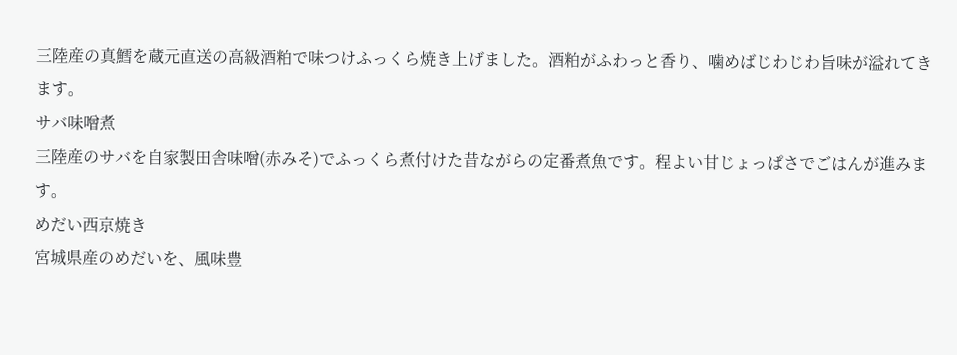三陸産の真鱈を蔵元直送の高級酒粕で味つけふっくら焼き上げました。酒粕がふわっと香り、噛めばじわじわ旨味が溢れてきます。
サバ味噌煮
三陸産のサバを自家製田舎味噌(赤みそ)でふっくら煮付けた昔ながらの定番煮魚です。程よい甘じょっぱさでごはんが進みます。
めだい西京焼き
宮城県産のめだいを、風味豊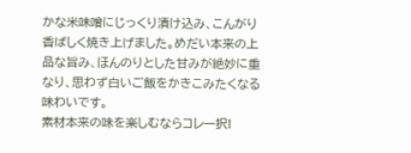かな米味噌にじっくり漬け込み、こんがり香ばしく焼き上げました。めだい本来の上品な旨み、ほんのりとした甘みが絶妙に重なり、思わず白いご飯をかきこみたくなる味わいです。
素材本来の味を楽しむならコレ一択!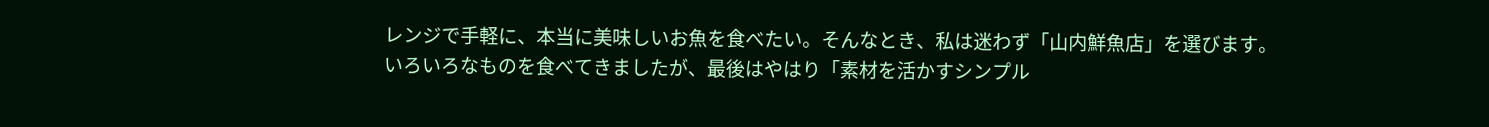レンジで手軽に、本当に美味しいお魚を食べたい。そんなとき、私は迷わず「山内鮮魚店」を選びます。
いろいろなものを食べてきましたが、最後はやはり「素材を活かすシンプル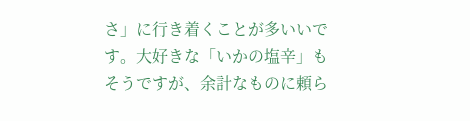さ」に行き着くことが多いいです。大好きな「いかの塩辛」もそうですが、余計なものに頼ら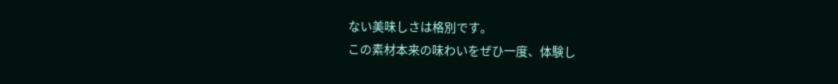ない美味しさは格別です。
この素材本来の味わいをぜひ一度、体験し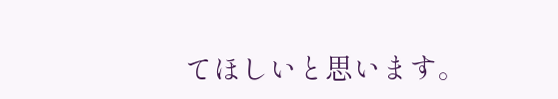てほしいと思います。